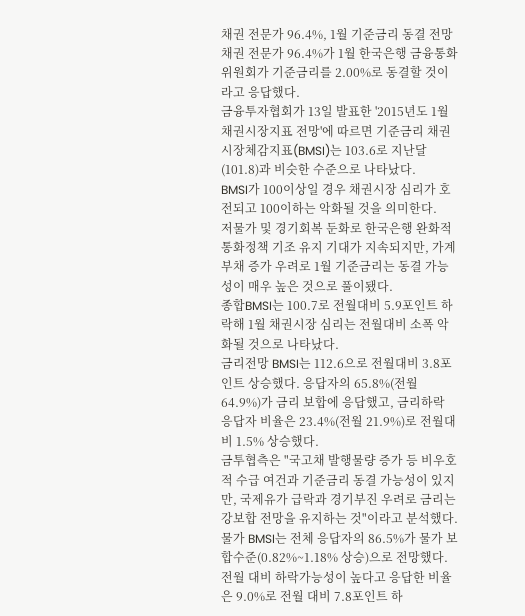채권 전문가 96.4%, 1월 기준금리 동결 전망
채권 전문가 96.4%가 1월 한국은행 금융통화위원회가 기준금리를 2.00%로 동결할 것이라고 응답했다.
금융투자협회가 13일 발표한 '2015년도 1월 채권시장지표 전망'에 따르면 기준금리 채권시장체감지표(BMSI)는 103.6로 지난달(101.8)과 비슷한 수준으로 나타났다.
BMSI가 100이상일 경우 채권시장 심리가 호전되고 100이하는 악화될 것을 의미한다.
저물가 및 경기회복 둔화로 한국은행 완화적 통화정책 기조 유지 기대가 지속되지만, 가계부채 증가 우려로 1월 기준금리는 동결 가능성이 매우 높은 것으로 풀이됐다.
종합BMSI는 100.7로 전월대비 5.9포인트 하락해 1월 채권시장 심리는 전월대비 소폭 악화될 것으로 나타났다.
금리전망 BMSI는 112.6으로 전월대비 3.8포인트 상승했다. 응답자의 65.8%(전월 64.9%)가 금리 보합에 응답했고, 금리하락 응답자 비율은 23.4%(전월 21.9%)로 전월대비 1.5% 상승했다.
금투협측은 "국고채 발행물량 증가 등 비우호적 수급 여건과 기준금리 동결 가능성이 있지만, 국제유가 급락과 경기부진 우려로 금리는 강보합 전망을 유지하는 것"이라고 분석했다.
물가 BMSI는 전체 응답자의 86.5%가 물가 보합수준(0.82%~1.18% 상승)으로 전망했다. 전월 대비 하락가능성이 높다고 응답한 비율은 9.0%로 전월 대비 7.8포인트 하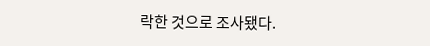락한 것으로 조사됐다.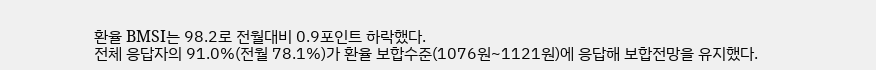환율 BMSI는 98.2로 전월대비 0.9포인트 하락했다.
전체 응답자의 91.0%(전월 78.1%)가 환율 보합수준(1076원~1121원)에 응답해 보합전망을 유지했다.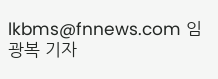lkbms@fnnews.com 임광복 기자